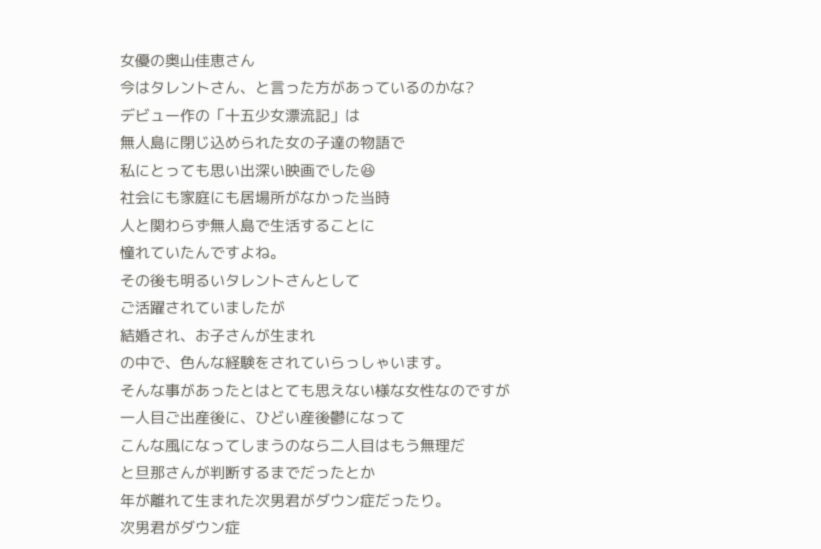女優の奥山佳恵さん
今はタレントさん、と言った方があっているのかな?
デビュー作の「十五少女漂流記」は
無人島に閉じ込められた女の子達の物語で
私にとっても思い出深い映画でした😆
社会にも家庭にも居場所がなかった当時
人と関わらず無人島で生活することに
憧れていたんですよね。
その後も明るいタレントさんとして
ご活躍されていましたが
結婚され、お子さんが生まれ
の中で、色んな経験をされていらっしゃいます。
そんな事があったとはとても思えない様な女性なのですが
一人目ご出産後に、ひどい産後鬱になって
こんな風になってしまうのなら二人目はもう無理だ
と旦那さんが判断するまでだったとか
年が離れて生まれた次男君がダウン症だったり。
次男君がダウン症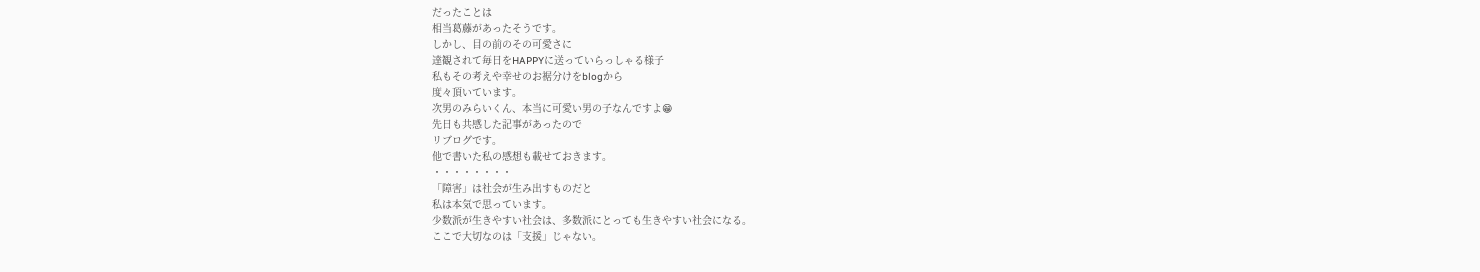だったことは
相当葛藤があったそうです。
しかし、目の前のその可愛さに
達観されて毎日をHAPPYに送っていらっしゃる様子
私もその考えや幸せのお裾分けをblogから
度々頂いています。
次男のみらいくん、本当に可愛い男の子なんですよ😁
先日も共感した記事があったので
リブログです。
他で書いた私の感想も載せておきます。
・・・・・・・・
「障害」は社会が生み出すものだと
私は本気で思っています。
少数派が生きやすい社会は、多数派にとっても生きやすい社会になる。
ここで大切なのは「支援」じゃない。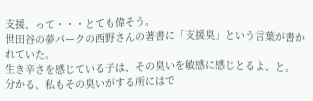支援、って・・・とても偉そう。
世田谷の夢パークの西野さんの著書に「支援臭」という言葉が書かれていた。
生き辛さを感じている子は、その臭いを敏感に感じとるよ、と。
分かる、私もその臭いがする所にはで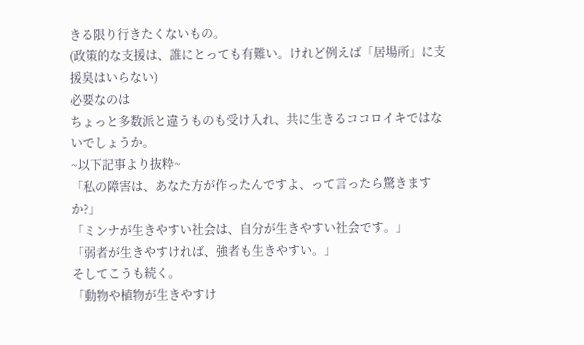きる限り行きたくないもの。
(政策的な支援は、誰にとっても有難い。けれど例えば「居場所」に支援臭はいらない)
必要なのは
ちょっと多数派と違うものも受け入れ、共に生きるココロイキではないでしょうか。
~以下記事より抜粋~
「私の障害は、あなた方が作ったんですよ、って言ったら驚きますか?」
「ミンナが生きやすい社会は、自分が生きやすい社会です。」
「弱者が生きやすければ、強者も生きやすい。」
そしてこうも続く。
「動物や植物が生きやすけ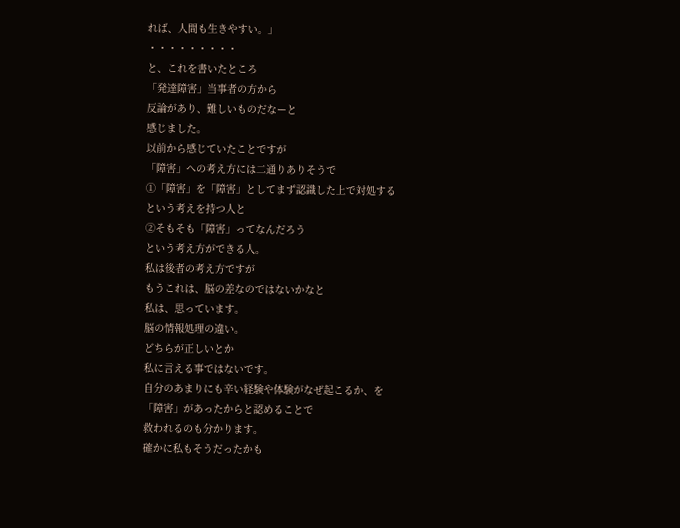れば、人間も生きやすい。」
・・・・・・・・・
と、これを書いたところ
「発達障害」当事者の方から
反論があり、難しいものだなーと
感じました。
以前から感じていたことですが
「障害」への考え方には二通りありそうで
①「障害」を「障害」としてまず認識した上で対処する
という考えを持つ人と
②そもそも「障害」ってなんだろう
という考え方ができる人。
私は後者の考え方ですが
もうこれは、脳の差なのではないかなと
私は、思っています。
脳の情報処理の違い。
どちらが正しいとか
私に言える事ではないです。
自分のあまりにも辛い経験や体験がなぜ起こるか、を
「障害」があったからと認めることで
救われるのも分かります。
確かに私もそうだったかも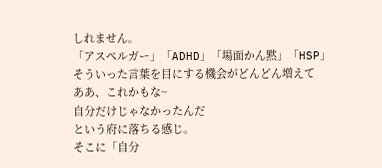しれません。
「アスペルガー」「ADHD」「場面かん黙」「HSP」
そういった言葉を目にする機会がどんどん増えて
ああ、これかもな~
自分だけじゃなかったんだ
という府に落ちる感じ。
そこに「自分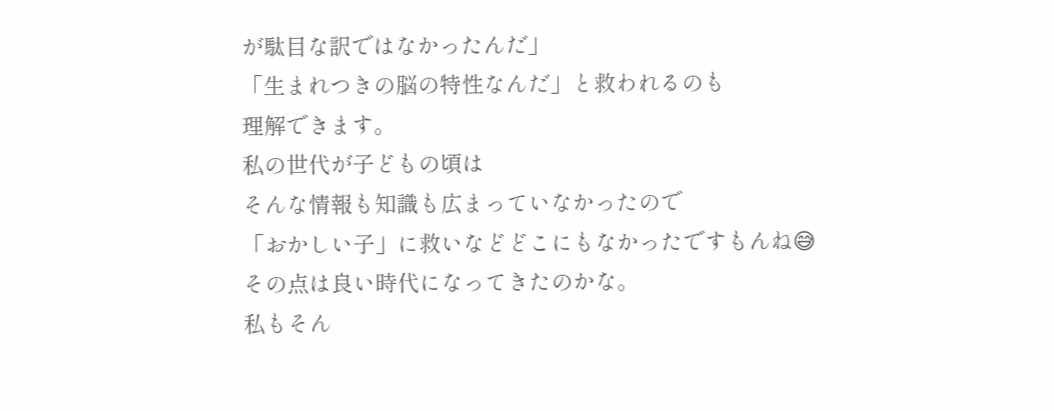が駄目な訳ではなかったんだ」
「生まれつきの脳の特性なんだ」と救われるのも
理解できます。
私の世代が子どもの頃は
そんな情報も知識も広まっていなかったので
「おかしい子」に救いなどどこにもなかったですもんね😅
その点は良い時代になってきたのかな。
私もそん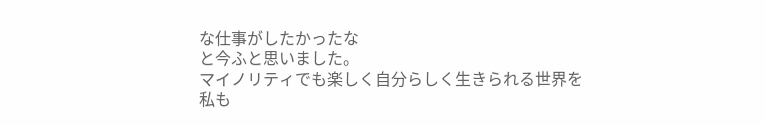な仕事がしたかったな
と今ふと思いました。
マイノリティでも楽しく自分らしく生きられる世界を
私も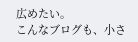広めたい。
こんなブログも、小さ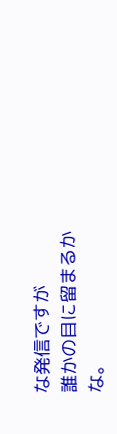な発信ですが
誰かの目に留まるかな。